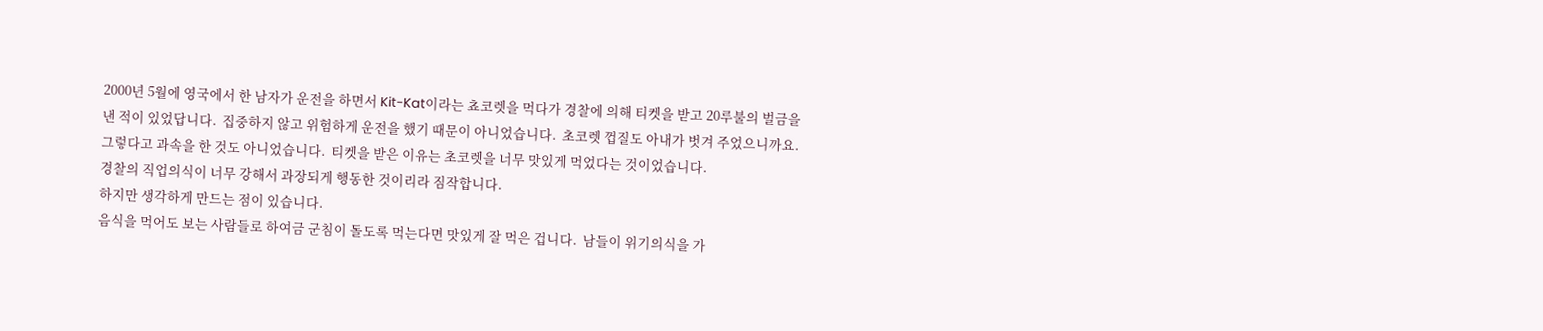2000년 5월에 영국에서 한 남자가 운전을 하면서 Kit-Kat이라는 쵸코렛을 먹다가 경찰에 의해 티켓을 받고 20루불의 벌금을 낸 적이 있었답니다.  집중하지 않고 위험하게 운전을 했기 때문이 아니었습니다.  초코렛 껍질도 아내가 벗겨 주었으니까요.  그렇다고 과속을 한 것도 아니었습니다.  티켓을 받은 이유는 초코렛을 너무 맛있게 먹었다는 것이었습니다.
경찰의 직업의식이 너무 강해서 과장되게 행동한 것이리라 짐작합니다.
하지만 생각하게 만드는 점이 있습니다.
음식을 먹어도 보는 사람들로 하여금 군침이 돌도록 먹는다면 맛있게 잘 먹은 겁니다.  남들이 위기의식을 가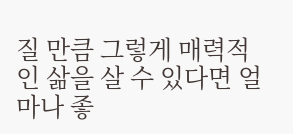질 만큼 그렇게 매력적인 삶을 살 수 있다면 얼마나 좋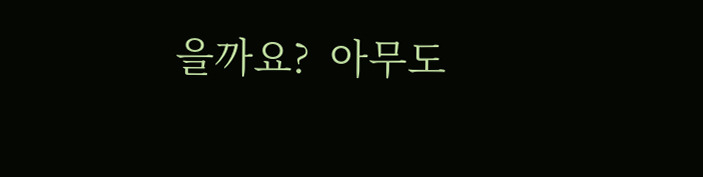을까요?  아무도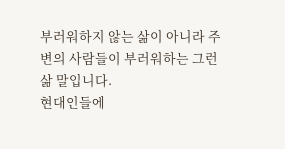부러워하지 않는 삶이 아니라 주변의 사람들이 부러워하는 그런 삶 말입니다.
현대인들에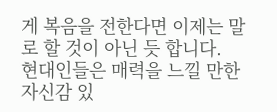게 복음을 전한다면 이제는 말로 할 것이 아닌 듯 합니다.  현대인들은 매력을 느낄 만한 자신감 있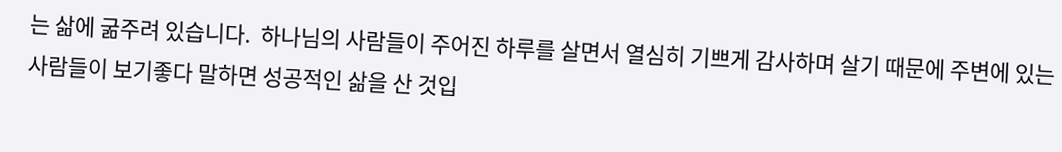는 삶에 굶주려 있습니다.  하나님의 사람들이 주어진 하루를 살면서 열심히 기쁘게 감사하며 살기 때문에 주변에 있는 사람들이 보기좋다 말하면 성공적인 삶을 산 것입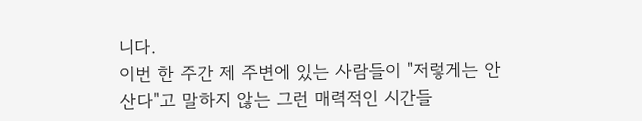니다.
이번 한 주간 제 주변에 있는 사람들이 "저렇게는 안 산다"고 말하지 않는 그런 매력적인 시간들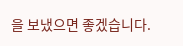을 보냈으면 좋겠습니다.